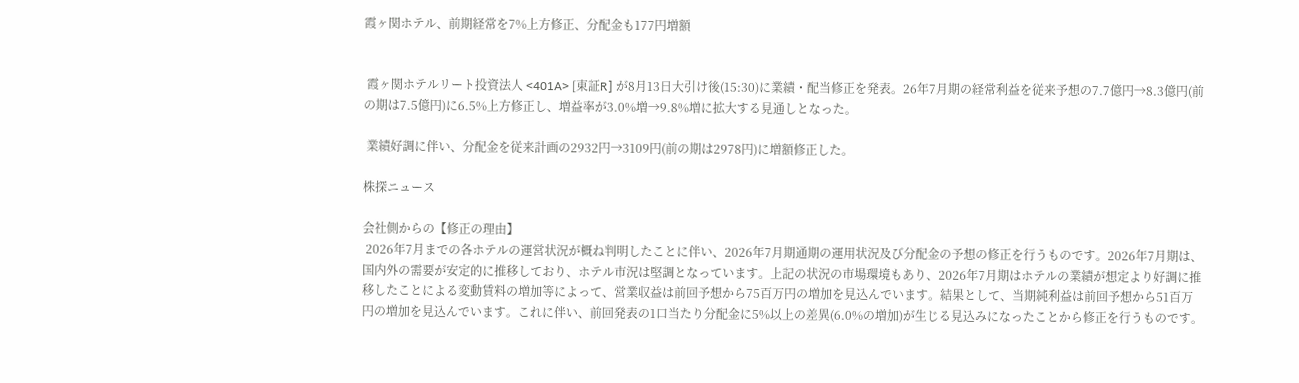霞ヶ関ホテル、前期経常を7%上方修正、分配金も177円増額


 霞ヶ関ホテルリート投資法人 <401A> [東証R] が8月13日大引け後(15:30)に業績・配当修正を発表。26年7月期の経常利益を従来予想の7.7億円→8.3億円(前の期は7.5億円)に6.5%上方修正し、増益率が3.0%増→9.8%増に拡大する見通しとなった。

 業績好調に伴い、分配金を従来計画の2932円→3109円(前の期は2978円)に増額修正した。

株探ニュース

会社側からの【修正の理由】
 2026年7月までの各ホテルの運営状況が概ね判明したことに伴い、2026年7月期通期の運用状況及び分配金の予想の修正を行うものです。2026年7月期は、国内外の需要が安定的に推移しており、ホテル市況は堅調となっています。上記の状況の市場環境もあり、2026年7月期はホテルの業績が想定より好調に推移したことによる変動賃料の増加等によって、営業収益は前回予想から75百万円の増加を見込んでいます。結果として、当期純利益は前回予想から51百万円の増加を見込んでいます。これに伴い、前回発表の1口当たり分配金に5%以上の差異(6.0%の増加)が生じる見込みになったことから修正を行うものです。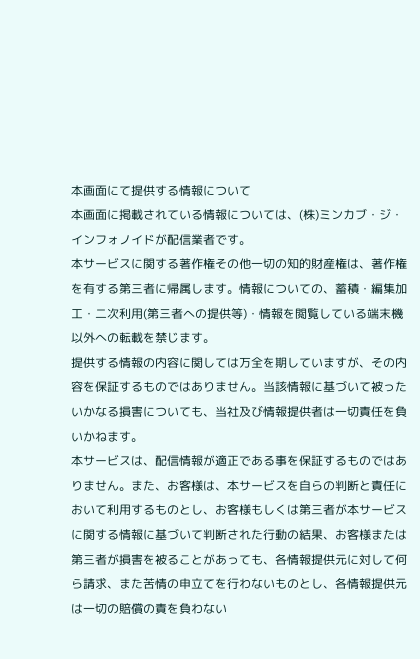本画面にて提供する情報について
本画面に掲載されている情報については、(株)ミンカブ・ジ・インフォノイドが配信業者です。
本サービスに関する著作権その他一切の知的財産権は、著作権を有する第三者に帰属します。情報についての、蓄積・編集加工・二次利用(第三者への提供等)・情報を閲覧している端末機以外への転載を禁じます。
提供する情報の内容に関しては万全を期していますが、その内容を保証するものではありません。当該情報に基づいて被ったいかなる損害についても、当社及び情報提供者は一切責任を負いかねます。
本サービスは、配信情報が適正である事を保証するものではありません。また、お客様は、本サービスを自らの判断と責任において利用するものとし、お客様もしくは第三者が本サービスに関する情報に基づいて判断された行動の結果、お客様または第三者が損害を被ることがあっても、各情報提供元に対して何ら請求、また苦情の申立てを行わないものとし、各情報提供元は一切の賠償の責を負わない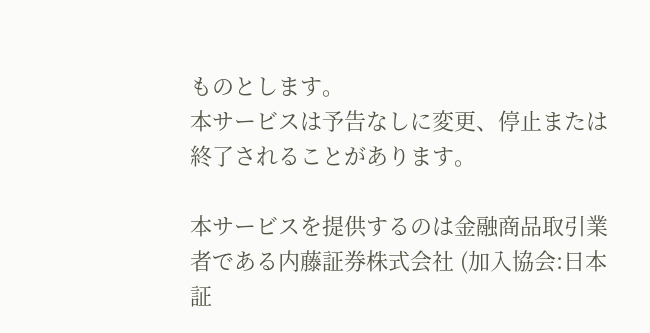ものとします。
本サービスは予告なしに変更、停止または終了されることがあります。

本サービスを提供するのは金融商品取引業者である内藤証券株式会社 (加入協会:日本証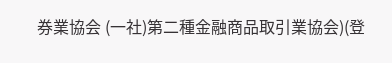券業協会 (一社)第二種金融商品取引業協会)(登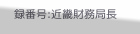録番号:近畿財務局長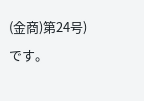(金商)第24号)です。